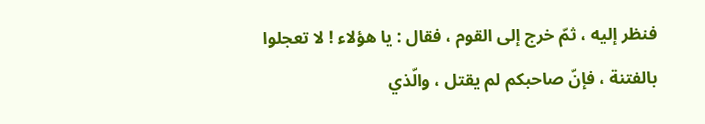فنظر إليه ، ثمّ خرج إلى القوم ، فقال : يا هؤلاء ! لا تعجلوا بالفتنة ، فإنّ صاحبكم لم يقتل ، والّذي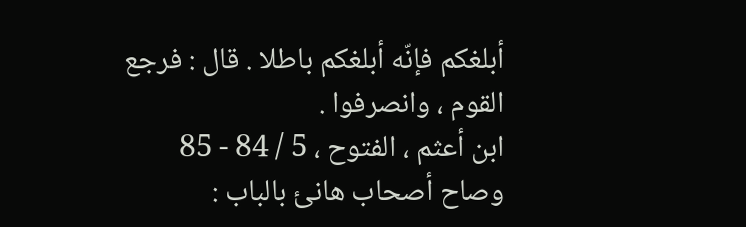أبلغكم فإنّه أبلغكم باطلا . قال : فرجع القوم ، وانصرفوا .
ابن أعثم ، الفتوح ، 5 / 84 - 85
وصاح أصحاب هانئ بالباب :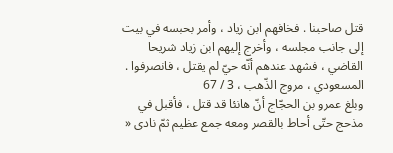قتل صاحبنا . فخافهم ابن زياد ، وأمر بحبسه في بيت إلى جانب مجلسه ، وأخرج إليهم ابن زياد شريحا القاضي ، فشهد عندهم أنّه حيّ لم يقتل ، فانصرفوا .
المسعودي ، مروج الذّهب ، 3 / 67
وبلغ عمرو بن الحجّاج أنّ هانئا قد قتل ، فأقبل في مذحج حتّى أحاط بالقصر ومعه جمع عظيم ثمّ نادى «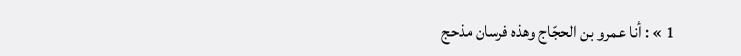1 » : أنا عمرو بن الحجّاج وهذه فرسان مذحج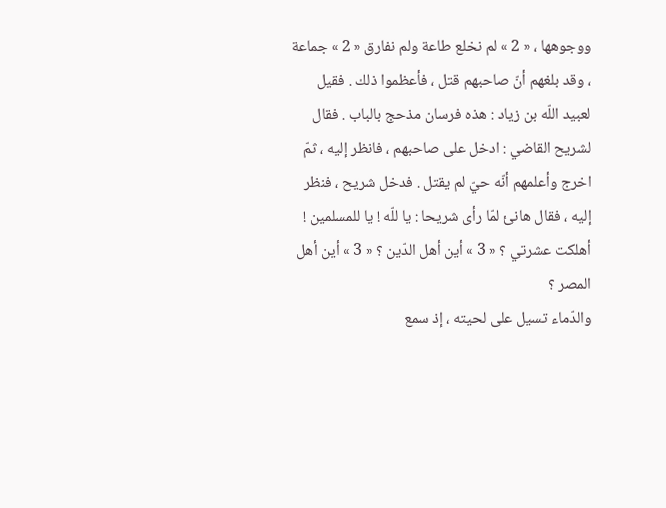ووجوهها ، « 2 » لم نخلع طاعة ولم نفارق « 2 » جماعة ، وقد بلغهم أنّ صاحبهم قتل ، فأعظموا ذلك . فقيل لعبيد اللّه بن زياد : هذه فرسان مذحج بالباب . فقال لشريح القاضي : ادخل على صاحبهم ، فانظر إليه ، ثمّ اخرج وأعلمهم أنّه حيّ لم يقتل . فدخل شريح ، فنظر إليه ، فقال هانئ لمّا رأى شريحا : يا للّه ! يا للمسلمين ! أهلكت عشرتي ؟ « 3 » أين أهل الدّين ؟ « 3 » أين أهل المصر ؟
والدّماء تسيل على لحيته ، إذ سمع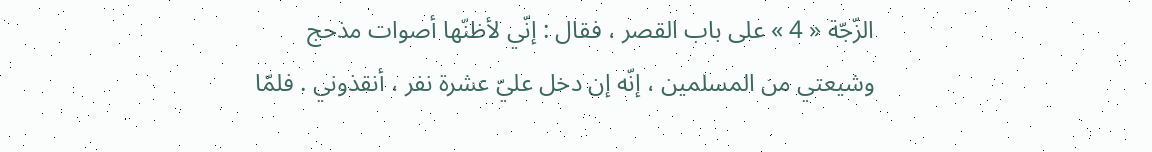الزّجّة « 4 » على باب القصر ، فقال : إنّي لأظنّها أصوات مذحج وشيعتي من المسلمين ، إنّه إن دخل عليّ عشرة نفر ، أنقذوني . فلمّا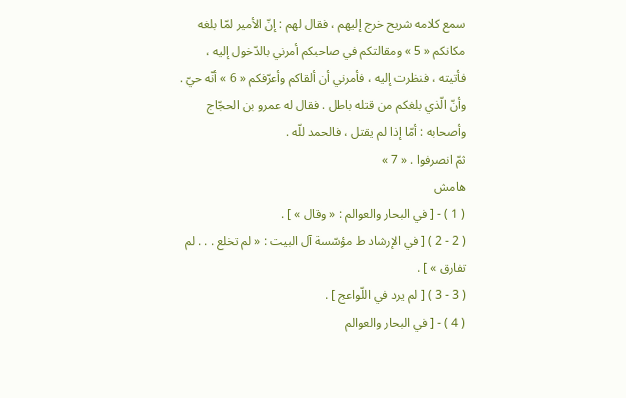سمع كلامه شريح خرج إليهم ، فقال لهم : إنّ الأمير لمّا بلغه مكانكم « 5 » ومقالتكم في صاحبكم أمرني بالدّخول إليه ، فأتيته ، فنظرت إليه ، فأمرني أن ألقاكم وأعرّفكم « 6 » أنّه حيّ . وأنّ الّذي بلغكم من قتله باطل . فقال له عمرو بن الحجّاج وأصحابه : أمّا إذا لم يقتل ، فالحمد للّه .
ثمّ انصرفوا . « 7 »
هامش
( 1 ) - [ في البحار والعوالم : « وقال » ] .
( 2 - 2 ) [ في الإرشاد ط مؤسّسة آل البيت : « لم تخلع . . . لم تفارق » ] .
( 3 - 3 ) [ لم يرد في اللّواعج ] .
( 4 ) - [ في البحار والعوالم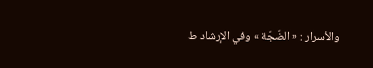والأسرار : « الضّجّة » وفي الإرشاد ط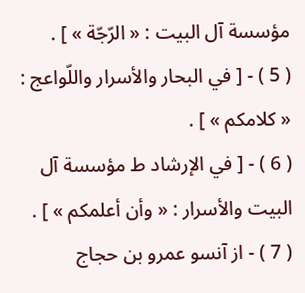مؤسسة آل البيت : « الرّجّة » ] .
( 5 ) - [ في البحار والأسرار واللّواعج : « كلامكم » ] .
( 6 ) - [ في الإرشاد ط مؤسسة آل البيت والأسرار : « وأن أعلمكم » ] .
( 7 ) - از آنسو عمرو بن حجاج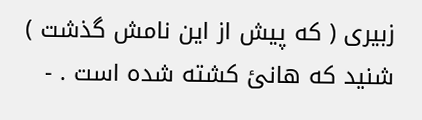زبيرى ( كه پيش از اين نامش گذشت ) شنيد كه هانئ كشته شده است . -